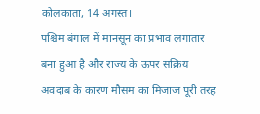कोलकाता, 14 अगस्त।
पश्चिम बंगाल में मानसून का प्रभाव लगातार बना हुआ है और राज्य के ऊपर सक्रिय अवदाब के कारण मौसम का मिजाज पूरी तरह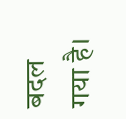बदल गया है।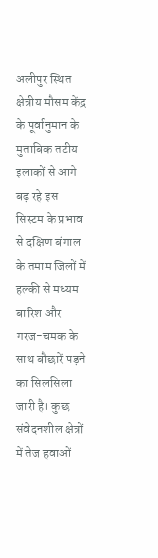अलीपुर स्थित क्षेत्रीय मौसम केंद्र के पूर्वानुमान के मुताबिक तटीय इलाकों से आगे बढ़ रहे इस सिस्टम के प्रभाव से दक्षिण बंगाल के तमाम जिलों में हल्की से मध्यम बारिश और गरज-चमक के साथ बौछारें पड़ने का सिलसिला जारी है। कुछ संवेदनशील क्षेत्रों में तेज हवाओं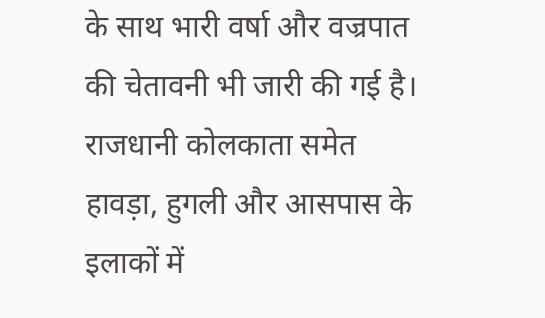के साथ भारी वर्षा और वज्रपात की चेतावनी भी जारी की गई है।
राजधानी कोलकाता समेत हावड़ा, हुगली और आसपास के इलाकों में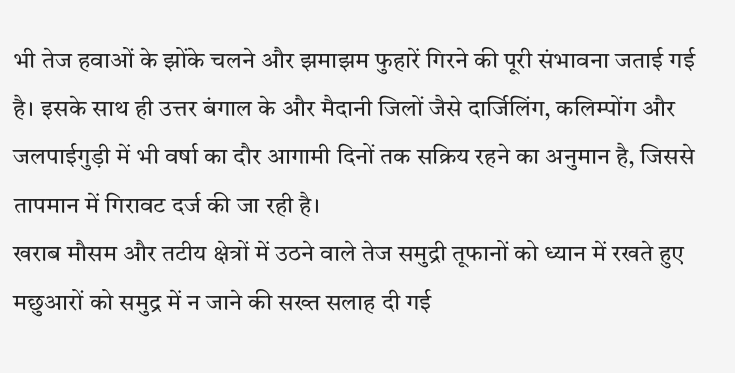भी तेज हवाओं के झोंके चलने और झमाझम फुहारें गिरने की पूरी संभावना जताई गई है। इसके साथ ही उत्तर बंगाल के और मैदानी जिलों जैसे दार्जिलिंग, कलिम्पोंग और जलपाईगुड़ी में भी वर्षा का दौर आगामी दिनों तक सक्रिय रहने का अनुमान है, जिससे तापमान में गिरावट दर्ज की जा रही है।
खराब मौसम और तटीय क्षेत्रों में उठने वाले तेज समुद्री तूफानों को ध्यान में रखते हुए मछुआरों को समुद्र में न जाने की सख्त सलाह दी गई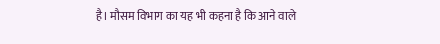है। मौसम विभाग का यह भी कहना है कि आने वाले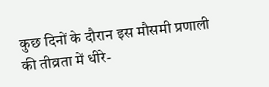कुछ दिनों के दौरान इस मौसमी प्रणाली की तीव्रता में धीरे-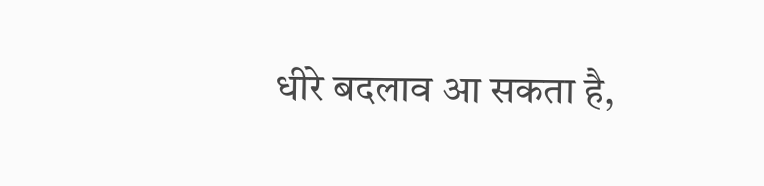धीरे बदलाव आ सकता है,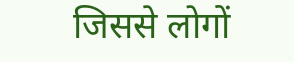जिससे लोगों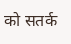को सतर्क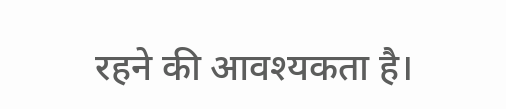रहने की आवश्यकता है।